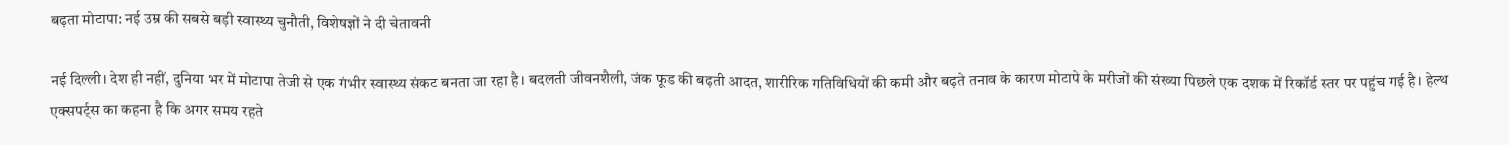बढ़ता मोटापा: नई उम्र की सबसे बड़ी स्वास्थ्य चुनौती, विशेषज्ञों ने दी चेतावनी

नई दिल्ली। देश ही नहीं, दुनिया भर में मोटापा तेजी से एक गंभीर स्वास्थ्य संकट बनता जा रहा है। बदलती जीवनशैली, जंक फूड की बढ़ती आदत, शारीरिक गतिविधियों की कमी और बढ़ते तनाव के कारण मोटापे के मरीजों की संख्या पिछले एक दशक में रिकॉर्ड स्तर पर पहुंच गई है। हेल्थ एक्सपर्ट्स का कहना है कि अगर समय रहते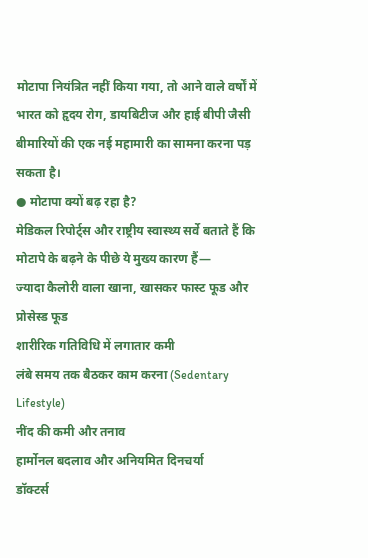मोटापा नियंत्रित नहीं किया गया, तो आने वाले वर्षों में भारत को हृदय रोग, डायबिटीज और हाई बीपी जैसी बीमारियों की एक नई महामारी का सामना करना पड़ सकता है।
● मोटापा क्यों बढ़ रहा है?
मेडिकल रिपोर्ट्स और राष्ट्रीय स्वास्थ्य सर्वे बताते हैं कि मोटापे के बढ़ने के पीछे ये मुख्य कारण हैं—
ज्यादा कैलोरी वाला खाना, खासकर फास्ट फूड और प्रोसेस्ड फूड
शारीरिक गतिविधि में लगातार कमी
लंबे समय तक बैठकर काम करना (Sedentary Lifestyle)
नींद की कमी और तनाव
हार्मोनल बदलाव और अनियमित दिनचर्या
डॉक्टर्स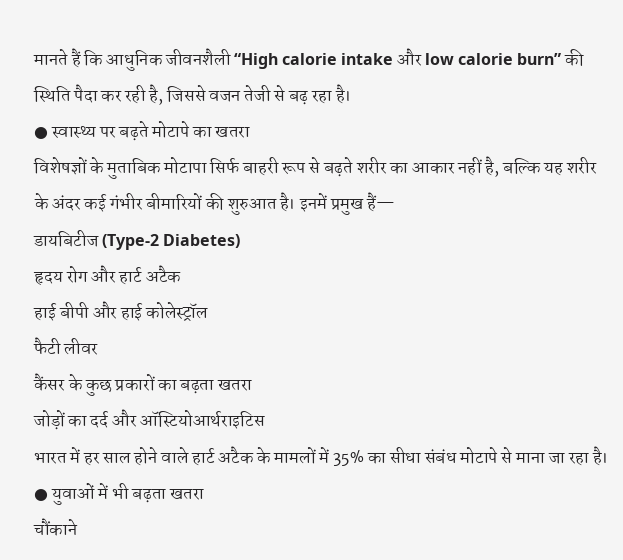मानते हैं कि आधुनिक जीवनशैली “High calorie intake और low calorie burn” की स्थिति पैदा कर रही है, जिससे वजन तेजी से बढ़ रहा है।
● स्वास्थ्य पर बढ़ते मोटापे का खतरा
विशेषज्ञों के मुताबिक मोटापा सिर्फ बाहरी रूप से बढ़ते शरीर का आकार नहीं है, बल्कि यह शरीर के अंदर कई गंभीर बीमारियों की शुरुआत है। इनमें प्रमुख हैं—
डायबिटीज (Type-2 Diabetes)
हृदय रोग और हार्ट अटैक
हाई बीपी और हाई कोलेस्ट्रॉल
फैटी लीवर
कैंसर के कुछ प्रकारों का बढ़ता खतरा
जोड़ों का दर्द और ऑस्टियोआर्थराइटिस
भारत में हर साल होने वाले हार्ट अटैक के मामलों में 35% का सीधा संबंध मोटापे से माना जा रहा है।
● युवाओं में भी बढ़ता खतरा
चौंकाने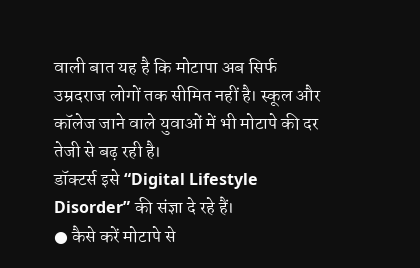वाली बात यह है कि मोटापा अब सिर्फ उम्रदराज लोगों तक सीमित नहीं है। स्कूल और कॉलेज जाने वाले युवाओं में भी मोटापे की दर तेजी से बढ़ रही है।
डॉक्टर्स इसे “Digital Lifestyle Disorder” की संज्ञा दे रहे हैं।
● कैसे करें मोटापे से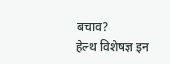बचाव?
हेल्थ विशेषज्ञ इन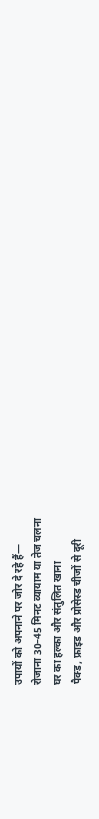उपायों को अपनाने पर जोर दे रहे हैं—
रोजाना 30–45 मिनट व्यायाम या तेज चलना
घर का हल्का और संतुलित खाना
पैक्ड, फ्राइड और प्रोसेस्ड चीजों से दूरी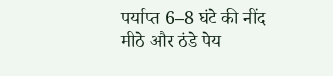पर्याप्त 6–8 घंटे की नींद
मीठे और ठंडे पेय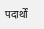पदार्थों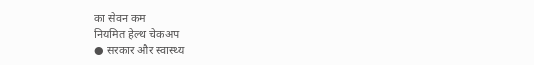का सेवन कम
नियमित हेल्थ चेकअप
● सरकार और स्वास्थ्य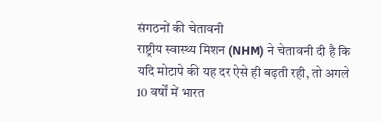संगठनों की चेतावनी
राष्ट्रीय स्वास्थ्य मिशन (NHM) ने चेतावनी दी है कि यदि मोटापे की यह दर ऐसे ही बढ़ती रही, तो अगले 10 वर्षों में भारत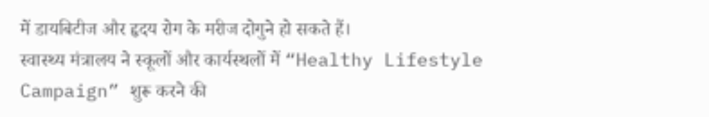में डायबिटीज और हृदय रोग के मरीज दोगुने हो सकते हैं।
स्वास्थ्य मंत्रालय ने स्कूलों और कार्यस्थलों में “Healthy Lifestyle Campaign” शुरू करने की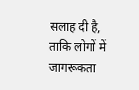सलाह दी है, ताकि लोगों में जागरूकता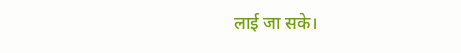लाई जा सके।